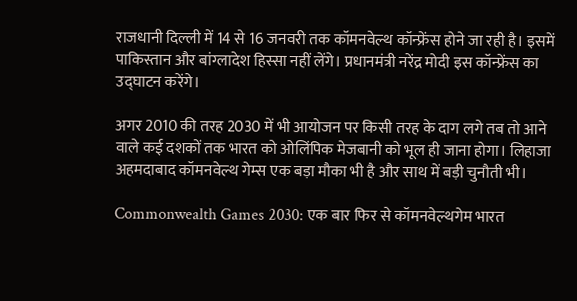राजधानी दिल्ली में 14 से 16 जनवरी तक कॉमनवेल्थ कॉन्फ्रेंस होने जा रही है। इसमें पाकिस्तान और बांग्लादेश हिस्सा नहीं लेंगे। प्रधानमंत्री नरेंद्र मोदी इस कॉन्फ्रेंस का उद्घाटन करेंगे।

अगर 2010 की तरह 2030 में भी आयोजन पर किसी तरह के दाग लगे तब तो आने वाले कई दशकों तक भारत को ओलिंपिक मेजबानी को भूल ही जाना होगा। लिहाजा अहमदाबाद कॉमनवेल्थ गेम्स एक बड़ा मौका भी है और साथ में बड़ी चुनौती भी।

Commonwealth Games 2030: एक बार फिर से कॉमनवेल्थगेम भारत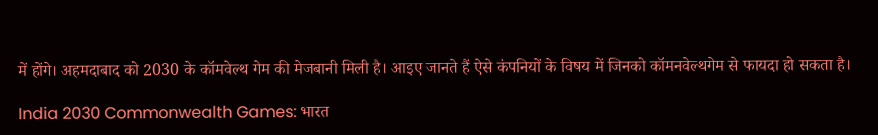में होंगे। अहमदाबाद को 2030 के कॉमवेल्थ गेम की मेजबानी मिली है। आइए जानते हैं ऐसे कंपनियों के विषय में जिनको कॉमनवेल्थगेम से फायदा हो सकता है।

India 2030 Commonwealth Games: भारत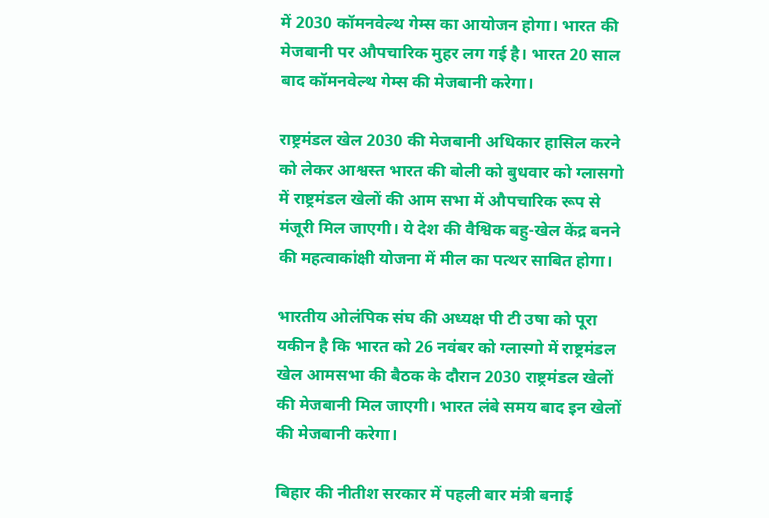में 2030 कॉमनवेल्थ गेम्स का आयोजन होगा। भारत की मेजबानी पर औपचारिक मुहर लग गई है। भारत 20 साल बाद कॉमनवेल्थ गेम्स की मेजबानी करेगा।

राष्ट्रमंडल खेल 2030 की मेजबानी अधिकार हासिल करने को लेकर आश्वस्त भारत की बोली को बुधवार को ग्लासगो में राष्ट्रमंडल खेलों की आम सभा में औपचारिक रूप से मंजूरी मिल जाएगी। ये देश की वैश्विक बहु-खेल केंद्र बनने की महत्वाकांक्षी योजना में मील का पत्थर साबित होगा।

भारतीय ओलंपिक संघ की अध्यक्ष पी टी उषा को पूरा यकीन है कि भारत को 26 नवंबर को ग्लास्गो में राष्ट्रमंडल खेल आमसभा की बैठक के दौरान 2030 राष्ट्रमंडल खेलों की मेजबानी मिल जाएगी। भारत लंबे समय बाद इन खेलों की मेजबानी करेगा।

बिहार की नीतीश सरकार में पहली बार मंत्री बनाई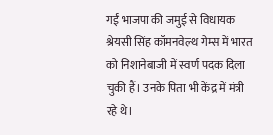गईं भाजपा की जमुई से विधायक श्रेयसी सिंह कॉमनवेल्थ गेम्स में भारत को निशानेबाजी में स्वर्ण पदक दिला चुकी हैं। उनके पिता भी केंद्र में मंत्री रहे थे।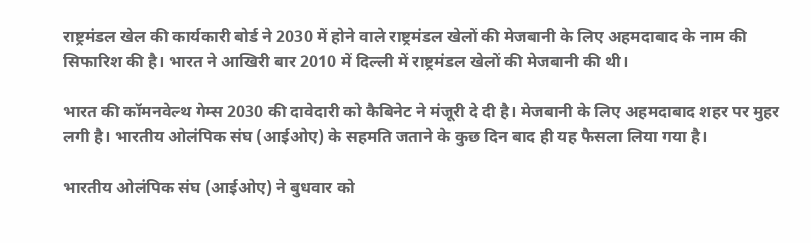राष्ट्रमंडल खेल की कार्यकारी बोर्ड ने 2030 में होने वाले राष्ट्रमंडल खेलों की मेजबानी के लिए अहमदाबाद के नाम की सिफारिश की है। भारत ने आखिरी बार 2010 में दिल्ली में राष्ट्रमंडल खेलों की मेजबानी की थी।

भारत की कॉमनवेल्थ गेम्स 2030 की दावेदारी को कैबिनेट ने मंजूरी दे दी है। मेजबानी के लिए अहमदाबाद शहर पर मुहर लगी है। भारतीय ओलंपिक संघ (आईओए) के सहमति जताने के कुछ दिन बाद ही यह फैसला लिया गया है।

भारतीय ओलंपिक संघ (आईओए) ने बुधवार को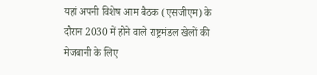यहां अपनी विशेष आम बैठक (एसजीएम) के दौरान 2030 में होने वाले राष्ट्रमंडल खेलों की मेजबानी के लिए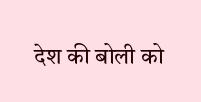देश की बोली को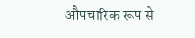औपचारिक रूप से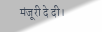मंजूरी दे दी।